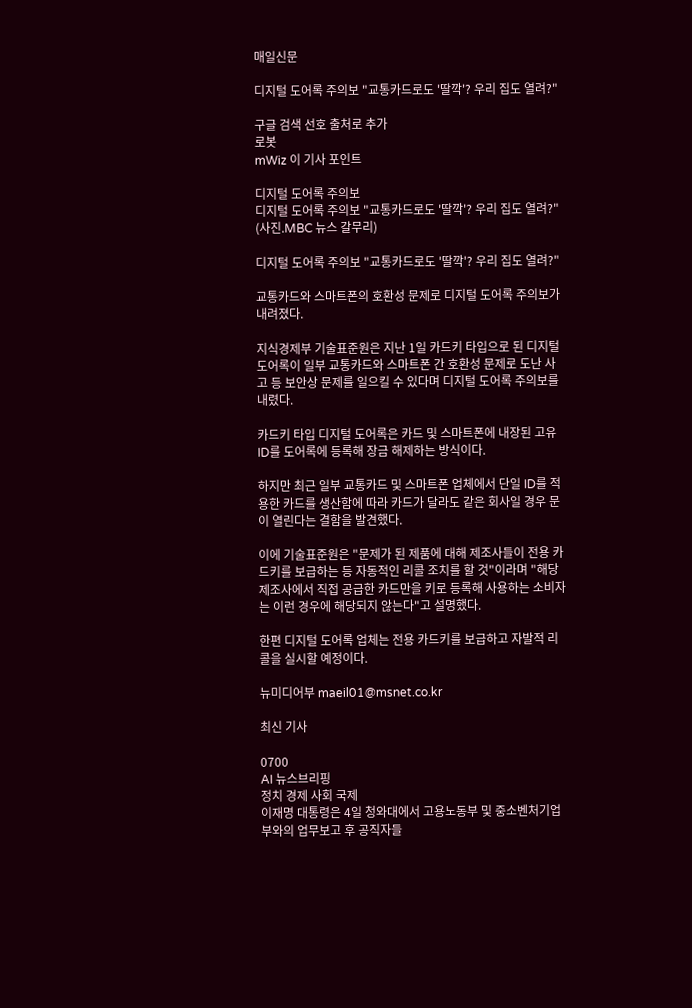매일신문

디지털 도어록 주의보 "교통카드로도 '딸깍'? 우리 집도 열려?"

구글 검색 선호 출처로 추가
로봇
mWiz 이 기사 포인트

디지털 도어록 주의보
디지털 도어록 주의보 "교통카드로도 '딸깍'? 우리 집도 열려?" (사진.MBC 뉴스 갈무리)

디지털 도어록 주의보 "교통카드로도 '딸깍'? 우리 집도 열려?"

교통카드와 스마트폰의 호환성 문제로 디지털 도어록 주의보가 내려졌다.

지식경제부 기술표준원은 지난 1일 카드키 타입으로 된 디지털 도어록이 일부 교통카드와 스마트폰 간 호환성 문제로 도난 사고 등 보안상 문제를 일으킬 수 있다며 디지털 도어록 주의보를 내렸다.

카드키 타입 디지털 도어록은 카드 및 스마트폰에 내장된 고유 ID를 도어록에 등록해 장금 해제하는 방식이다.

하지만 최근 일부 교통카드 및 스마트폰 업체에서 단일 ID를 적용한 카드를 생산함에 따라 카드가 달라도 같은 회사일 경우 문이 열린다는 결함을 발견했다.

이에 기술표준원은 "문제가 된 제품에 대해 제조사들이 전용 카드키를 보급하는 등 자동적인 리콜 조치를 할 것"이라며 "해당 제조사에서 직접 공급한 카드만을 키로 등록해 사용하는 소비자는 이런 경우에 해당되지 않는다"고 설명했다.

한편 디지털 도어록 업체는 전용 카드키를 보급하고 자발적 리콜을 실시할 예정이다.

뉴미디어부 maeil01@msnet.co.kr

최신 기사

0700
AI 뉴스브리핑
정치 경제 사회 국제
이재명 대통령은 4일 청와대에서 고용노동부 및 중소벤처기업부와의 업무보고 후 공직자들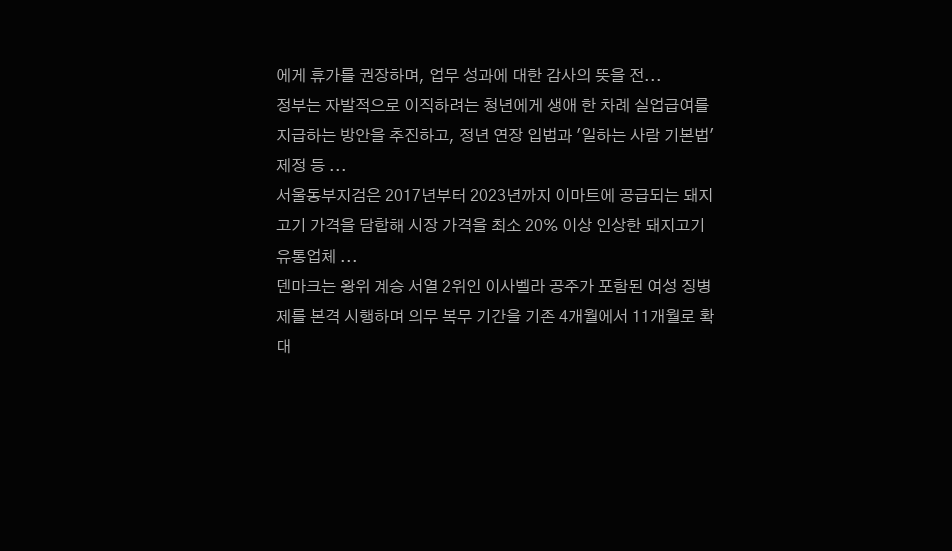에게 휴가를 권장하며, 업무 성과에 대한 감사의 뜻을 전...
정부는 자발적으로 이직하려는 청년에게 생애 한 차례 실업급여를 지급하는 방안을 추진하고, 정년 연장 입법과 '일하는 사람 기본법' 제정 등 ...
서울동부지검은 2017년부터 2023년까지 이마트에 공급되는 돼지고기 가격을 담합해 시장 가격을 최소 20% 이상 인상한 돼지고기 유통업체 ...
덴마크는 왕위 계승 서열 2위인 이사벨라 공주가 포함된 여성 징병제를 본격 시행하며 의무 복무 기간을 기존 4개월에서 11개월로 확대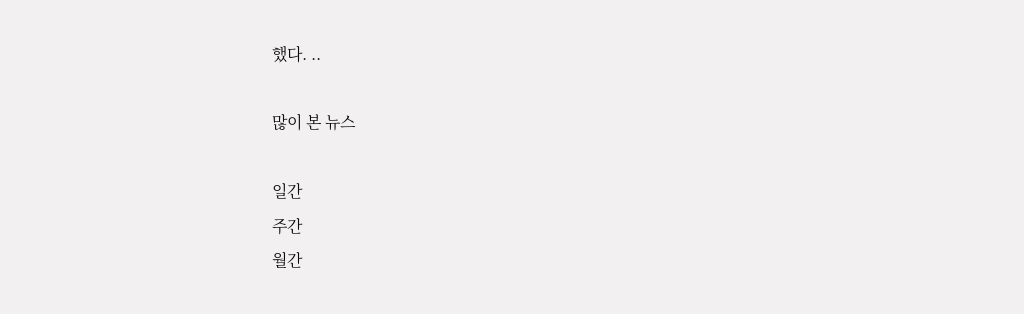했다. ..

많이 본 뉴스

일간
주간
월간